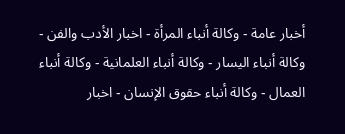أخبار عامة - وكالة أنباء المرأة - اخبار الأدب والفن - وكالة أنباء اليسار - وكالة أنباء العلمانية - وكالة أنباء العمال - وكالة أنباء حقوق الإنسان - اخبار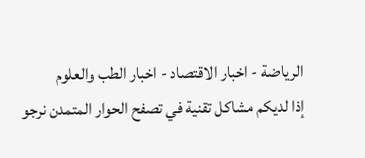الرياضة - اخبار الاقتصاد - اخبار الطب والعلوم
إذا لديكم مشاكل تقنية في تصفح الحوار المتمدن نرجو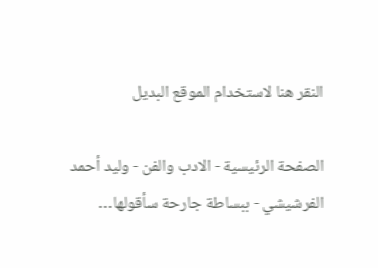النقر هنا لاستخدام الموقع البديل

الصفحة الرئيسية - الادب والفن - وليد أحمد الفرشيشي - ببساطة جارحة سأقولها…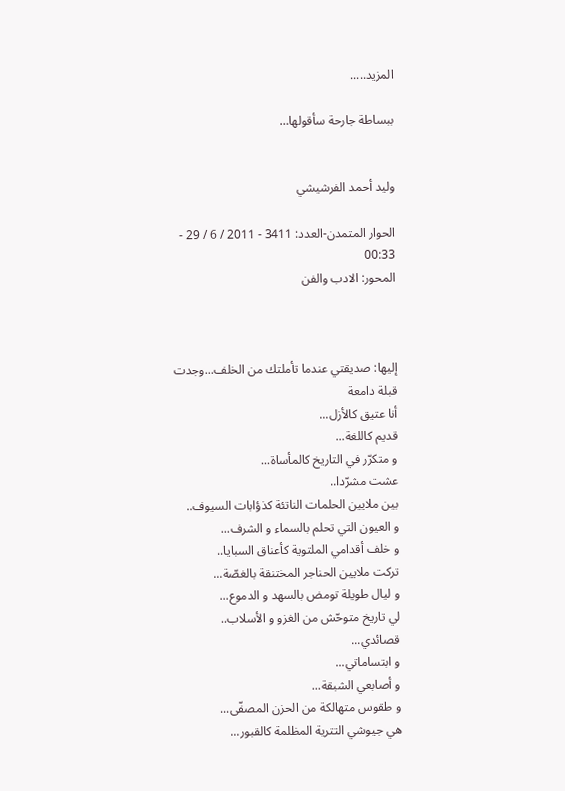المزيد.....

ببساطة جارحة سأقولها…


وليد أحمد الفرشيشي

الحوار المتمدن-العدد: 3411 - 2011 / 6 / 29 - 00:33
المحور: الادب والفن



إليها: صديقتي عندما تأملتك من الخلف...وجدت قبلة دامعة
أنا عتيق كالأزل...
قديم كاللغة...
و متكرّر في التاريخ كالمأساة...
عشت مشرّدا..
بين ملايين الحلمات الناتئة كذؤابات السيوف..
و العيون التي تحلم بالسماء و الشرف...
و خلف أقدامي الملتوية كأعناق السبايا..
تركت ملايين الحناجر المختنقة بالغصّة...
و ليال طويلة تومض بالسهد و الدموع...
لي تاريخ متوحّش من الغزو و الأسلاب..
قصائدي...
و ابتساماتي...
و أصابعي الشبقة...
و طقوس متهالكة من الحزن المصفّى...
هي جيوشي التترية المظلمة كالقبور...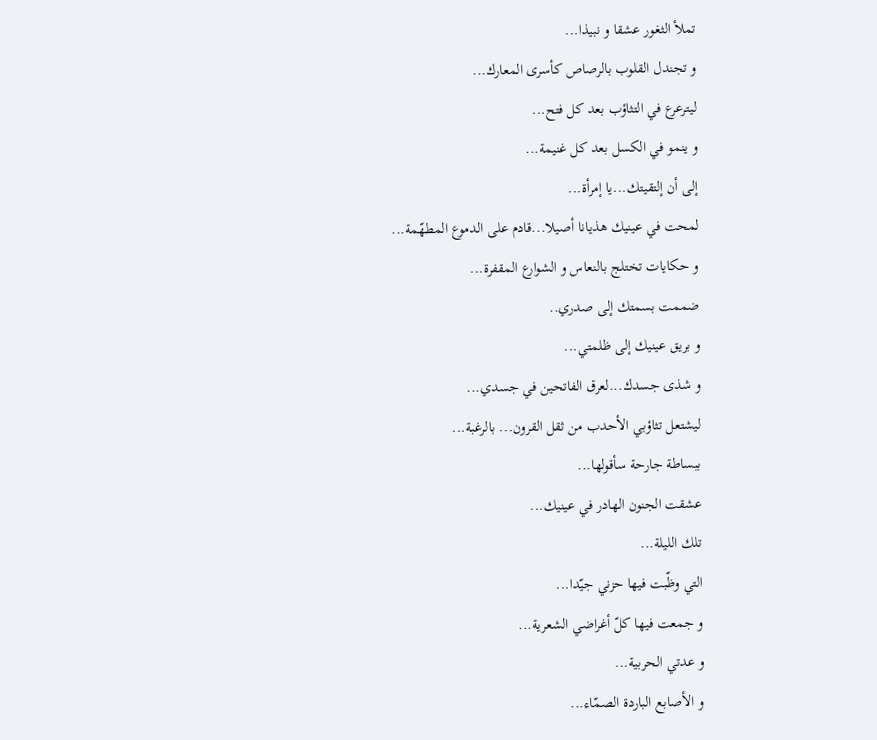تملأ الثغور عشقا و نبيذا...
و تجندل القلوب بالرصاص كأسرى المعارك...
ليترعرع في التثاؤب بعد كل فتح...
و ينمو في الكسل بعد كل غنيمة...
إلى أن إلتقيتك...يا إمرأة...
لمحت في عينيك هذيانا أصيلا...قادم على الدموع المطهّمة...
و حكايات تختلج بالنعاس و الشوارع المقفرة...
ضممت بسمتك إلى صدري..
و بريق عينيك إلى ظلمتي...
و شذى جسدك...لعرق الفاتحين في جسدي...
ليشتعل تثاؤبي الأحدب من ثقل القرون... بالرغبة...
ببساطة جارحة سأقولها...
عشقت الجنون الهادر في عينيك...
تلك الليلة...
التي وظّبت فيها حزني جيّدا...
و جمعت فيها كلّ أغراضي الشعرية...
و عدتي الحربية...
و الأصابع الباردة الصمّاء...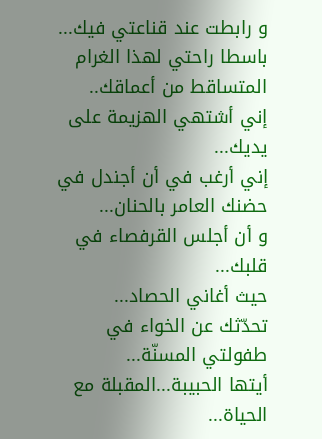و رابطت عند قناعتي فيك...
باسطا راحتي لهذا الغرام المتساقط من أعماقك..
إني أشتهي الهزيمة على يديك...
إني أرغب في أن أجندل في حضنك العامر بالحنان...
و أن أجلس القرفصاء في قلبك...
حيث أغاني الحصاد...
تحدّثك عن الخواء في طفولتي المسنّة...
أيتها الحبيبة...المقبلة مع الحياة...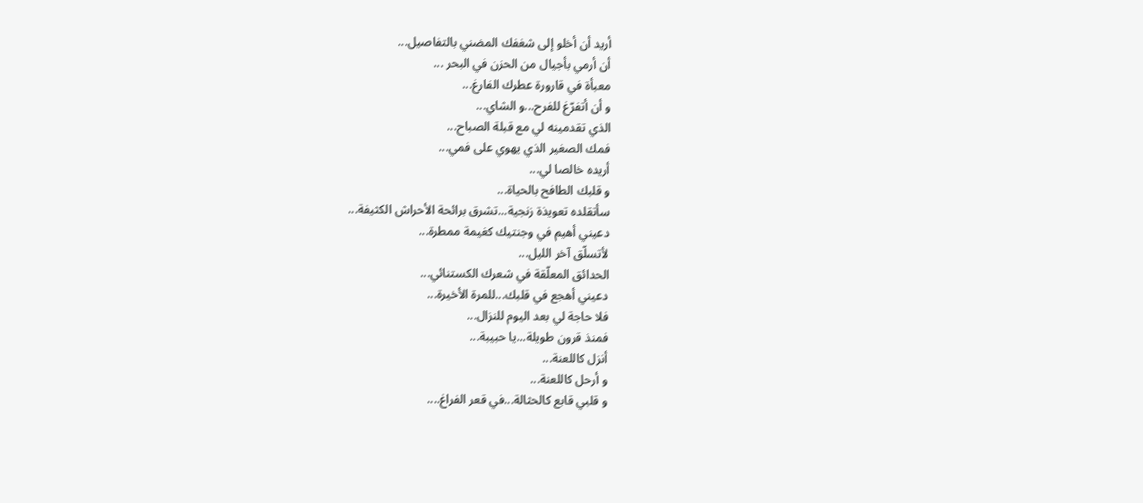أريد أن أخلو إلى شغفك المضني بالتفاصيل...
أن أرمي بأجيال من الحزن في البحر ...
معبأة في قارورة عطرك الفارغ...
و أن أتفرّغ للفرح...و الشاي...
الذي تقدمينه لي مع قبلة الصباح...
فمك الصغير الذي يهوي على فمي...
أريده خالصا لي...
و قلبك الطافح بالحياة...
سأتقلده تعويذة زنجية...تشرق برائحة الأحراش الكثيفة...
دعيني أهيم في وجنتيك كغيمة ممطرة...
لأتسلّق آخر الليل...
الحدائق المعلّقة في شعرك الكستنائي...
دعيني أهجع في قلبك...للمرة الأخيرة...
فلا حاجة لي بعد اليوم للنزال...
فمنذ قرون طويلة...يا حبيبة...
أنزل كاللعنة...
و أرحل كاللعنة...
و قلبي قابع كالحثالة...في قعر الفراغ....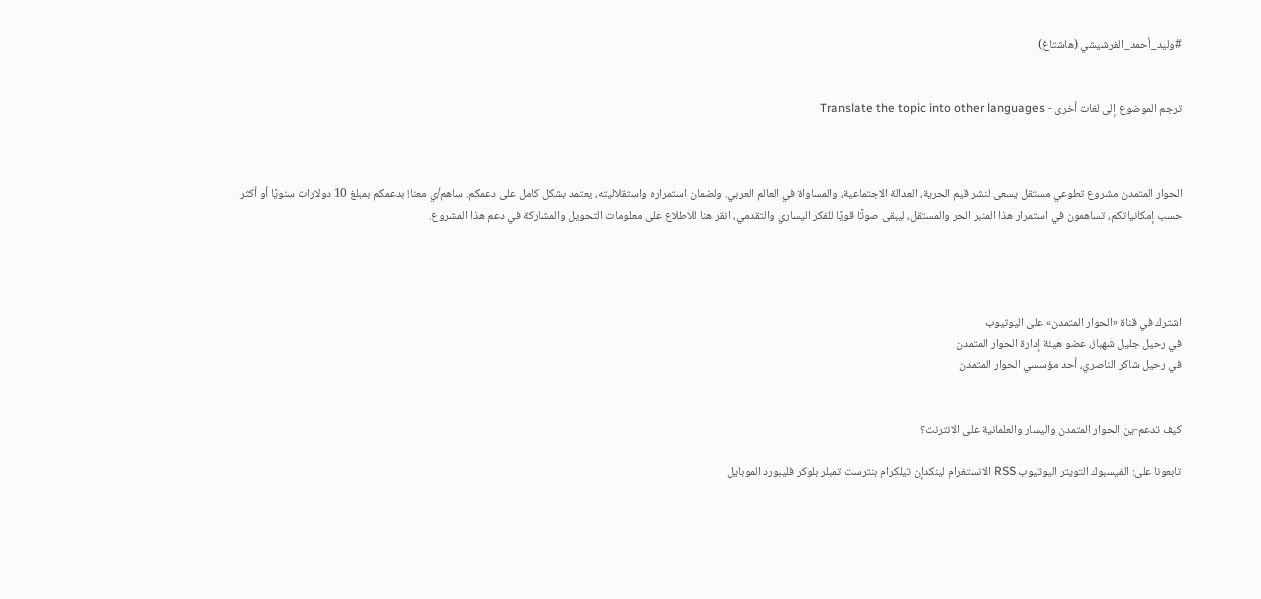#وليد_أحمد_الفرشيشي (هاشتاغ)


ترجم الموضوع إلى لغات أخرى - Translate the topic into other languages



الحوار المتمدن مشروع تطوعي مستقل يسعى لنشر قيم الحرية، العدالة الاجتماعية، والمساواة في العالم العربي. ولضمان استمراره واستقلاليته، يعتمد بشكل كامل على دعمكم. ساهم/ي معنا! بدعمكم بمبلغ 10 دولارات سنويًا أو أكثر حسب إمكانياتكم، تساهمون في استمرار هذا المنبر الحر والمستقل، ليبقى صوتًا قويًا للفكر اليساري والتقدمي، انقر هنا للاطلاع على معلومات التحويل والمشاركة في دعم هذا المشروع.




اشترك في قناة «الحوار المتمدن» على اليوتيوب
في رحيل جليل شهباز، عضو هيئة إدارة الحوار المتمدن
في رحيل شاكر الناصري، أحد مؤسسي الحوار المتمدن


كيف تدعم-ين الحوار المتمدن واليسار والعلمانية على الانترنت؟

تابعونا على: الفيسبوك التويتر اليوتيوب RSS الانستغرام لينكدإن تيلكرام بنترست تمبلر بلوكر فليبورد الموبايل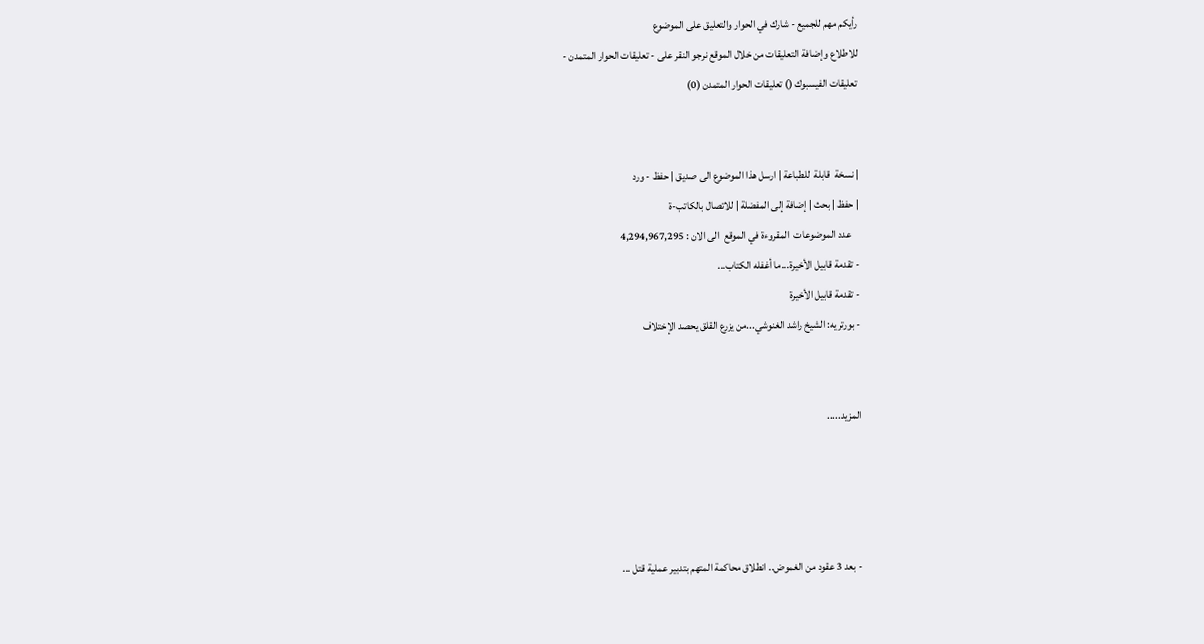رأيكم مهم للجميع - شارك في الحوار والتعليق على الموضوع
للاطلاع وإضافة التعليقات من خلال الموقع نرجو النقر على - تعليقات الحوار المتمدن -
تعليقات الفيسبوك () تعليقات الحوار المتمدن (0)


| نسخة  قابلة  للطباعة | ارسل هذا الموضوع الى صديق | حفظ - ورد
| حفظ | بحث | إضافة إلى المفضلة | للاتصال بالكاتب-ة
    عدد الموضوعات  المقروءة في الموقع  الى الان : 4,294,967,295
- تقدمة قابيل الأخيرة...ما أغفله الكتاب...
- تقدمة قابيل الأخيرة
- بورتريه: الشيخ راشد الغنوشي...من يزرع القلق يحصد الإختلاف


المزيد.....




- بعد 3 عقود من الغموض.. انطلاق محاكمة المتهم بتدبير عملية قتل ...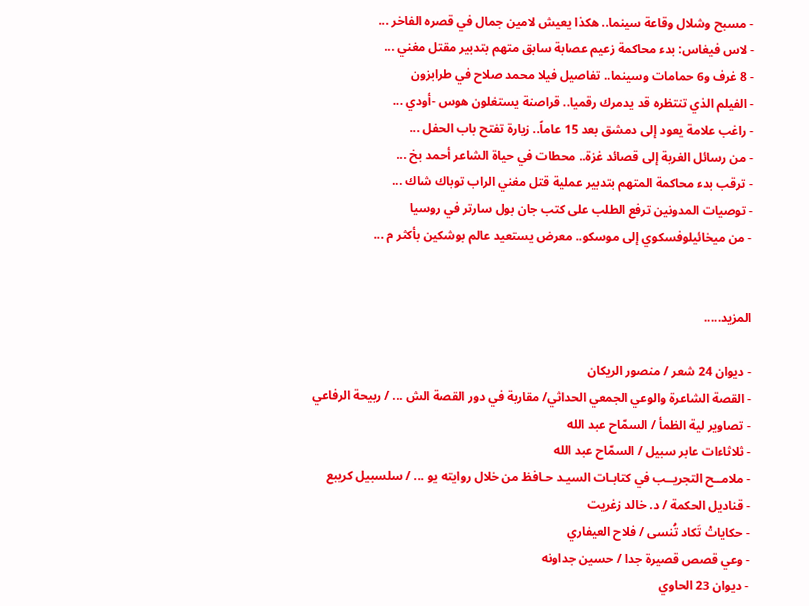- مسبح وشلال وقاعة سينما.. هكذا يعيش لامين جمال في قصره الفاخر ...
- لاس فيغاس: بدء محاكمة زعيم عصابة سابق متهم بتدبير مقتل مغني ...
- 8 غرف و6 حمامات وسينما.. تفاصيل فيلا محمد صلاح في طرابزون
- الفيلم الذي تنتظره قد يدمرك رقميا.. قراصنة يستغلون هوس -أودي ...
- راغب علامة يعود إلى دمشق بعد 15 عاماً.. زيارة تفتح باب الحفل ...
- من رسائل الغربة إلى قصائد غزة.. محطات في حياة الشاعر أحمد بخ ...
- ترقب بدء محاكمة المتهم بتدبير عملية قتل مغني الراب توباك شاك ...
- توصيات المدونين ترفع الطلب على كتب جان بول سارتر في روسيا
- من ميخائيلوفسكوي إلى موسكو.. معرض يستعيد عالم بوشكين بأكثر م ...


المزيد.....

- ديوان 24 شعر / منصور الريكان
- القصة الشاعرة والوعي الجمعي الحداثي/ مقاربة في دور القصة الش ... / ربيحة الرفاعي
- تصاوير لية الظمأ / السمّاح عبد الله
- ثلاثاءات عابر سبيل / السمّاح عبد الله
- ملامــح التجريــب في كتابـات السيـد حـافظ من خلال روايته يو ... / سلسبيل كريبع
- قناديل الحكمة / د. خالد زغريت
- حكاياتْ تَكاد تُنسى / فلاح العيفاري
- وعي قصص قصيرة جدا / حسين جداونه
- ديوان 23 الحاوي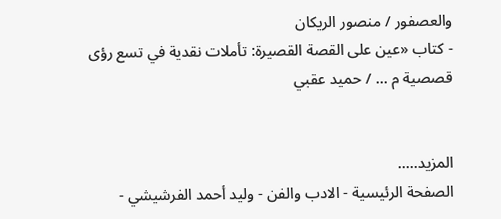والعصفور / منصور الريكان
- كتاب «عين على القصة القصيرة: تأملات نقدية في تسع رؤى قصصية م ... / حميد عقبي


المزيد.....
الصفحة الرئيسية - الادب والفن - وليد أحمد الفرشيشي -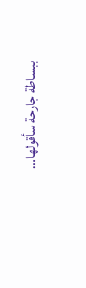ببساطة جارحة سأقولها…